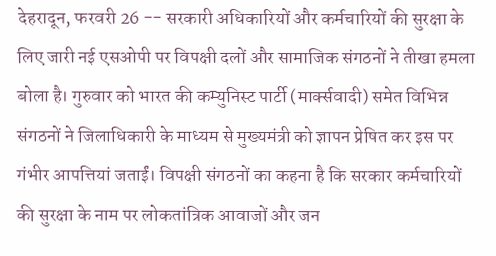देहरादून, फरवरी 26 -- सरकारी अधिकारियों और कर्मचारियों की सुरक्षा के लिए जारी नई एसओपी पर विपक्षी दलों और सामाजिक संगठनों ने तीखा हमला बोला है। गुरुवार को भारत की कम्युनिस्ट पार्टी (मार्क्सवादी) समेत विभिन्न संगठनों ने जिलाधिकारी के माध्यम से मुख्यमंत्री को ज्ञापन प्रेषित कर इस पर गंभीर आपत्तियां जताईं। विपक्षी संगठनों का कहना है कि सरकार कर्मचारियों की सुरक्षा के नाम पर लोकतांत्रिक आवाजों और जन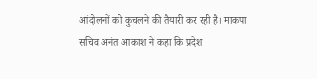आंदोलनों को कुचलने की तैयारी कर रही है। माकपा सचिव अनंत आकाश ने कहा कि प्रदेश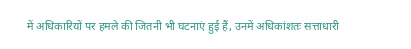में अधिकारियों पर हमले की जितनी भी घटनाएं हुई हैं, उनमें अधिकांशतः सत्ताधारी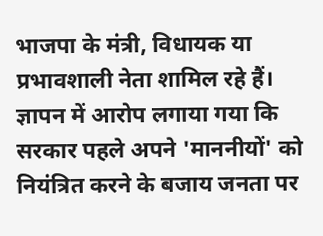भाजपा के मंत्री, विधायक या प्रभावशाली नेता शामिल रहे हैं। ज्ञापन में आरोप लगाया गया कि सरकार पहले अपने 'माननीयों' को नियंत्रित करने के बजाय जनता पर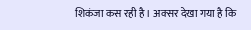शिकंजा कस रही है। अक्सर देखा गया है कि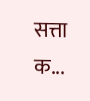सत्ता क...